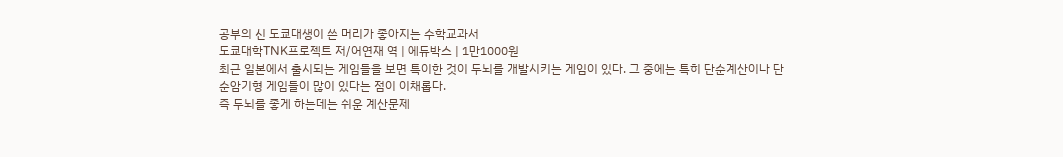공부의 신 도쿄대생이 쓴 머리가 좋아지는 수학교과서
도쿄대학TNK프로젝트 저/어연재 역 | 에듀박스 | 1만1000원
최근 일본에서 출시되는 게임들을 보면 특이한 것이 두뇌를 개발시키는 게임이 있다. 그 중에는 특히 단순계산이나 단순암기형 게임들이 많이 있다는 점이 이채롭다.
즉 두뇌를 좋게 하는데는 쉬운 계산문제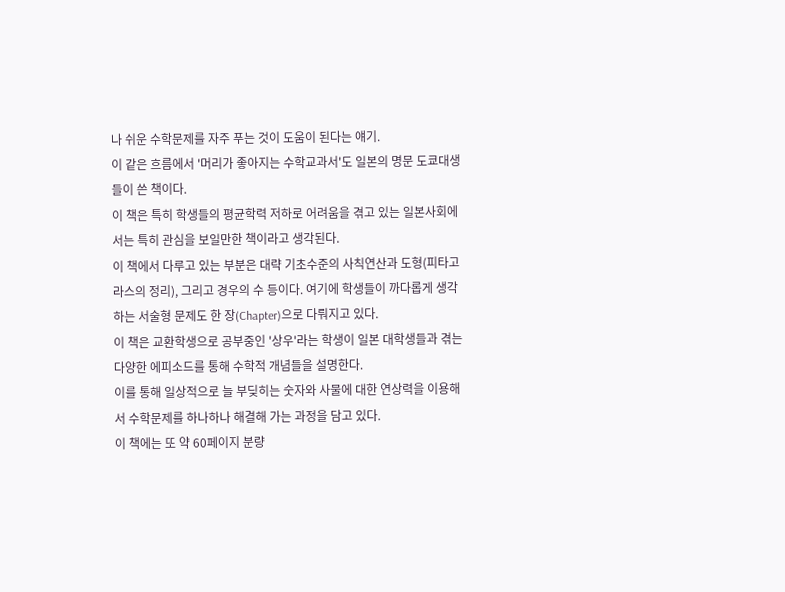나 쉬운 수학문제를 자주 푸는 것이 도움이 된다는 얘기.
이 같은 흐름에서 '머리가 좋아지는 수학교과서'도 일본의 명문 도쿄대생들이 쓴 책이다.
이 책은 특히 학생들의 평균학력 저하로 어려움을 겪고 있는 일본사회에서는 특히 관심을 보일만한 책이라고 생각된다.
이 책에서 다루고 있는 부분은 대략 기초수준의 사칙연산과 도형(피타고라스의 정리), 그리고 경우의 수 등이다. 여기에 학생들이 까다롭게 생각하는 서술형 문제도 한 장(Chapter)으로 다뤄지고 있다.
이 책은 교환학생으로 공부중인 '상우'라는 학생이 일본 대학생들과 겪는 다양한 에피소드를 통해 수학적 개념들을 설명한다.
이를 통해 일상적으로 늘 부딪히는 숫자와 사물에 대한 연상력을 이용해서 수학문제를 하나하나 해결해 가는 과정을 담고 있다.
이 책에는 또 약 60페이지 분량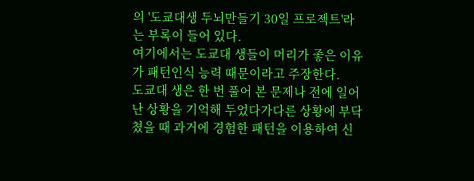의 '도쿄대생 두뇌만들기 30일 프로젝트'라는 부록이 들어 있다.
여기에서는 도쿄대 생들이 머리가 좋은 이유가 패턴인식 능력 때문이라고 주장한다.
도쿄대 생은 한 번 풀어 본 문제나 전에 일어난 상황을 기억해 두었다가다른 상황에 부닥쳤을 때 과거에 경험한 패턴을 이용하여 신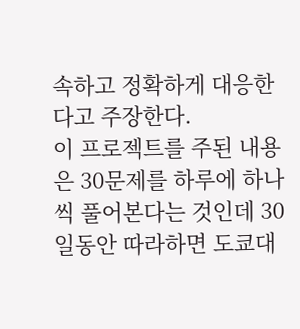속하고 정확하게 대응한다고 주장한다.
이 프로젝트를 주된 내용은 30문제를 하루에 하나씩 풀어본다는 것인데 30일동안 따라하면 도쿄대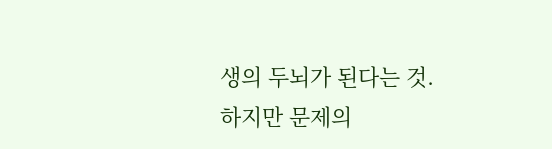생의 두뇌가 된다는 것.
하지만 문제의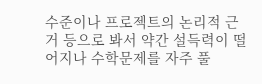수준이나 프로젝트의 논리적 근거 등으로 봐서 약간 설득력이 떨어지나 수학문제를 자주 풀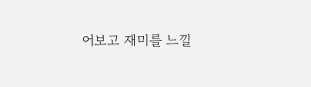어보고 재미를 느낄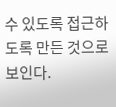수 있도록 접근하도록 만든 것으로 보인다.